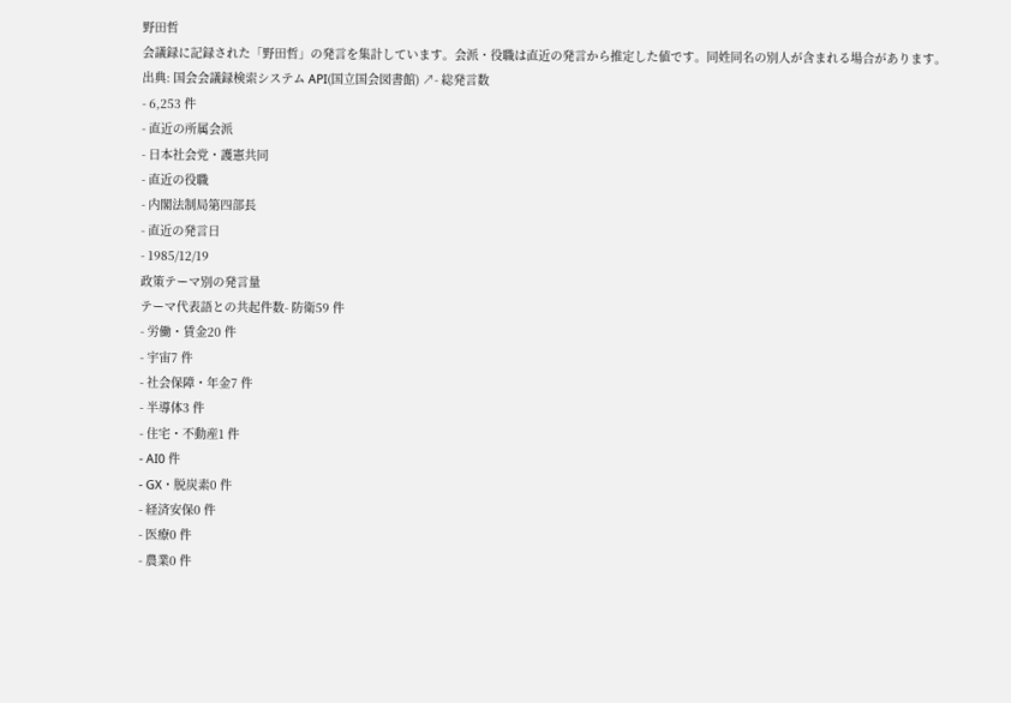野田哲
会議録に記録された「野田哲」の発言を集計しています。会派・役職は直近の発言から推定した値です。同姓同名の別人が含まれる場合があります。
出典: 国会会議録検索システム API(国立国会図書館) ↗- 総発言数
- 6,253 件
- 直近の所属会派
- 日本社会党・護憲共同
- 直近の役職
- 内閣法制局第四部長
- 直近の発言日
- 1985/12/19
政策テーマ別の発言量
テーマ代表語との共起件数- 防衛59 件
- 労働・賃金20 件
- 宇宙7 件
- 社会保障・年金7 件
- 半導体3 件
- 住宅・不動産1 件
- AI0 件
- GX・脱炭素0 件
- 経済安保0 件
- 医療0 件
- 農業0 件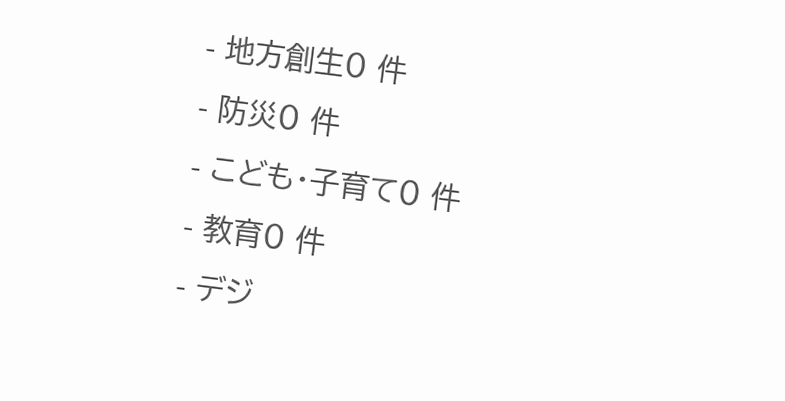- 地方創生0 件
- 防災0 件
- こども・子育て0 件
- 教育0 件
- デジ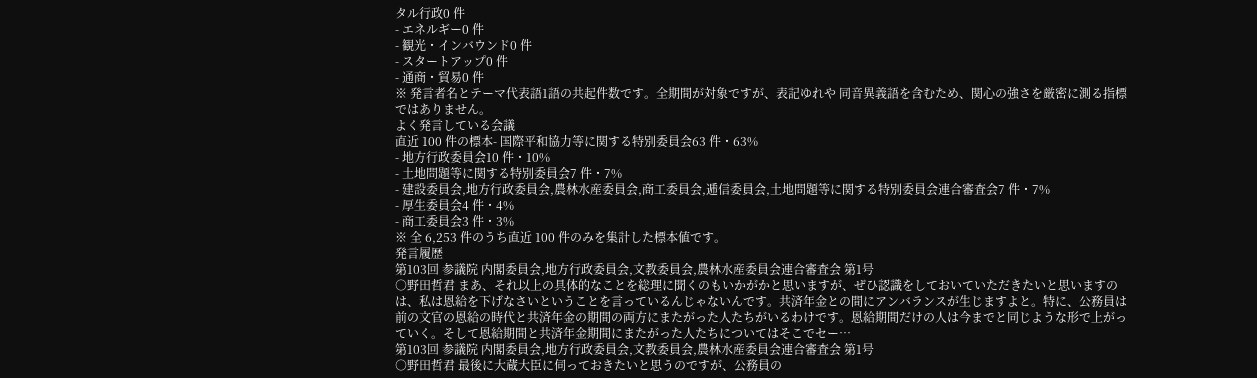タル行政0 件
- エネルギー0 件
- 観光・インバウンド0 件
- スタートアップ0 件
- 通商・貿易0 件
※ 発言者名とテーマ代表語1語の共起件数です。全期間が対象ですが、表記ゆれや 同音異義語を含むため、関心の強さを厳密に測る指標ではありません。
よく発言している会議
直近 100 件の標本- 国際平和協力等に関する特別委員会63 件・63%
- 地方行政委員会10 件・10%
- 土地問題等に関する特別委員会7 件・7%
- 建設委員会,地方行政委員会,農林水産委員会,商工委員会,逓信委員会,土地問題等に関する特別委員会連合審査会7 件・7%
- 厚生委員会4 件・4%
- 商工委員会3 件・3%
※ 全 6,253 件のうち直近 100 件のみを集計した標本値です。
発言履歴
第103回 参議院 内閣委員会,地方行政委員会,文教委員会,農林水産委員会連合審査会 第1号
○野田哲君 まあ、それ以上の具体的なことを総理に聞くのもいかがかと思いますが、ぜひ認識をしておいていただきたいと思いますのは、私は恩給を下げなさいということを言っているんじゃないんです。共済年金との間にアンバランスが生じますよと。特に、公務員は前の文官の恩給の時代と共済年金の期間の両方にまたがった人たちがいるわけです。恩給期間だけの人は今までと同じような形で上がっていく。そして恩給期間と共済年金期間にまたがった人たちについてはそこでセー…
第103回 参議院 内閣委員会,地方行政委員会,文教委員会,農林水産委員会連合審査会 第1号
○野田哲君 最後に大蔵大臣に伺っておきたいと思うのですが、公務員の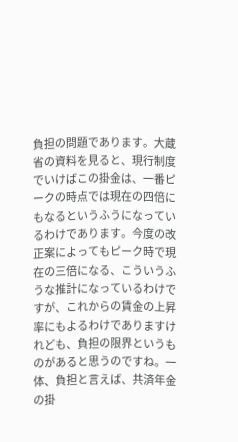負担の問題であります。大蔵省の資料を見ると、現行制度でいけばこの掛金は、一番ピークの時点では現在の四倍にもなるというふうになっているわけであります。今度の改正案によってもピーク時で現在の三倍になる、こういうふうな推計になっているわけですが、これからの賃金の上昇率にもよるわけでありますけれども、負担の限界というものがあると思うのですね。一体、負担と言えば、共済年金の掛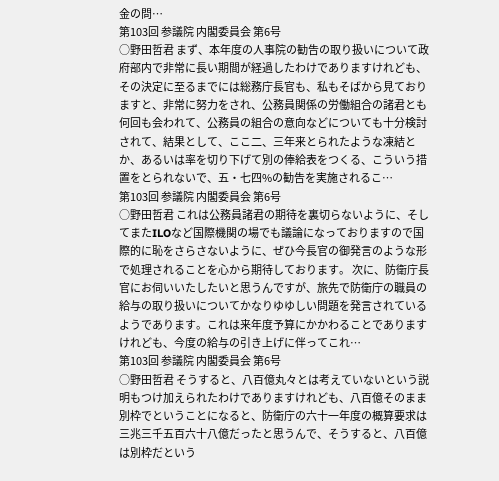金の問…
第103回 参議院 内閣委員会 第6号
○野田哲君 まず、本年度の人事院の勧告の取り扱いについて政府部内で非常に長い期間が経過したわけでありますけれども、その決定に至るまでには総務庁長官も、私もそばから見ておりますと、非常に努力をされ、公務員関係の労働組合の諸君とも何回も会われて、公務員の組合の意向などについても十分検討されて、結果として、ここ二、三年来とられたような凍結とか、あるいは率を切り下げて別の俸給表をつくる、こういう措置をとられないで、五・七四%の勧告を実施されるこ…
第103回 参議院 内閣委員会 第6号
○野田哲君 これは公務員諸君の期待を裏切らないように、そしてまたILOなど国際機関の場でも議論になっておりますので国際的に恥をさらさないように、ぜひ今長官の御発言のような形で処理されることを心から期待しております。 次に、防衛庁長官にお伺いいたしたいと思うんですが、旅先で防衛庁の職員の給与の取り扱いについてかなりゆゆしい問題を発言されているようであります。これは来年度予算にかかわることでありますけれども、今度の給与の引き上げに伴ってこれ…
第103回 参議院 内閣委員会 第6号
○野田哲君 そうすると、八百億丸々とは考えていないという説明もつけ加えられたわけでありますけれども、八百億そのまま別枠でということになると、防衛庁の六十一年度の概算要求は三兆三千五百六十八億だったと思うんで、そうすると、八百億は別枠だという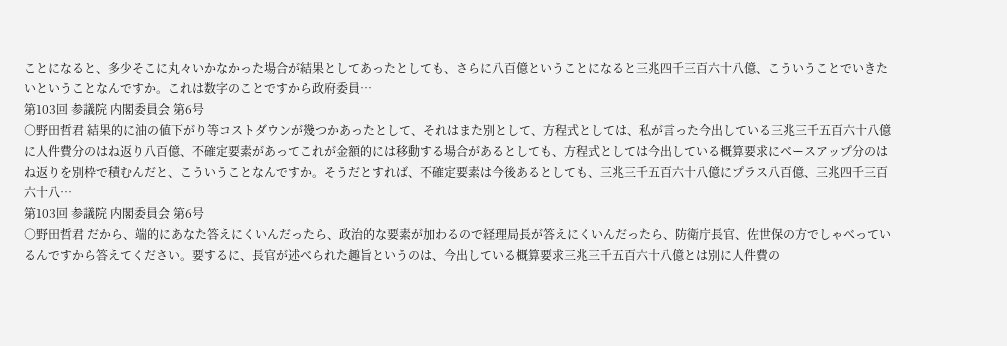ことになると、多少そこに丸々いかなかった場合が結果としてあったとしても、さらに八百億ということになると三兆四千三百六十八億、こういうことでいきたいということなんですか。これは数字のことですから政府委員…
第103回 参議院 内閣委員会 第6号
○野田哲君 結果的に油の値下がり等コストダウンが幾つかあったとして、それはまた別として、方程式としては、私が言った今出している三兆三千五百六十八億に人件費分のはね返り八百億、不確定要素があってこれが金額的には移動する場合があるとしても、方程式としては今出している概算要求にベースアップ分のはね返りを別枠で積むんだと、こういうことなんですか。そうだとすれば、不確定要素は今後あるとしても、三兆三千五百六十八億にプラス八百億、三兆四千三百六十八…
第103回 参議院 内閣委員会 第6号
○野田哲君 だから、端的にあなた答えにくいんだったら、政治的な要素が加わるので経理局長が答えにくいんだったら、防衛庁長官、佐世保の方でしゃべっているんですから答えてください。要するに、長官が述べられた趣旨というのは、今出している概算要求三兆三千五百六十八億とは別に人件費の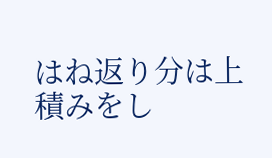はね返り分は上積みをし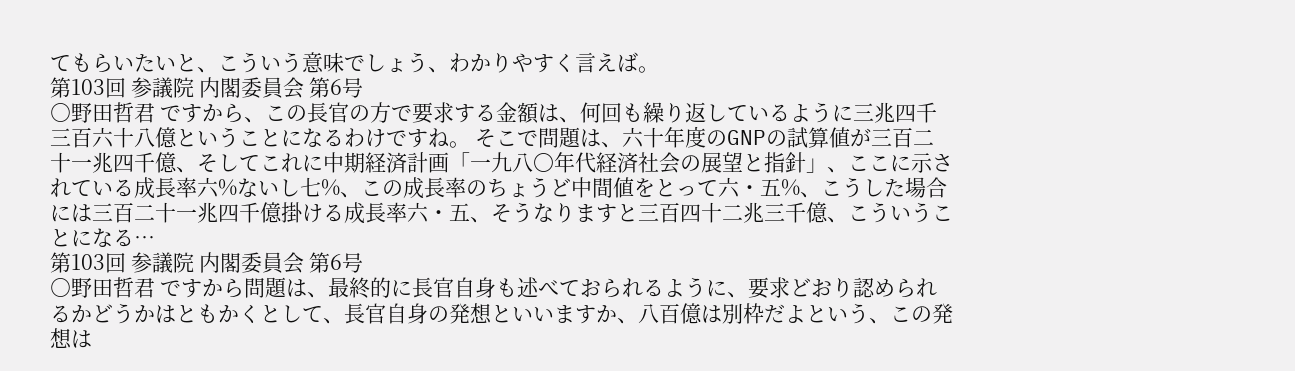てもらいたいと、こういう意味でしょう、わかりやすく言えば。
第103回 参議院 内閣委員会 第6号
○野田哲君 ですから、この長官の方で要求する金額は、何回も繰り返しているように三兆四千三百六十八億ということになるわけですね。 そこで問題は、六十年度のGNPの試算値が三百二十一兆四千億、そしてこれに中期経済計画「一九八〇年代経済社会の展望と指針」、ここに示されている成長率六%ないし七%、この成長率のちょうど中間値をとって六・五%、こうした場合には三百二十一兆四千億掛ける成長率六・五、そうなりますと三百四十二兆三千億、こういうことになる…
第103回 参議院 内閣委員会 第6号
○野田哲君 ですから問題は、最終的に長官自身も述べておられるように、要求どおり認められるかどうかはともかくとして、長官自身の発想といいますか、八百億は別枠だよという、この発想は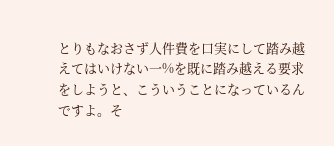とりもなおさず人件費を口実にして踏み越えてはいけない一%を既に踏み越える要求をしようと、こういうことになっているんですよ。そ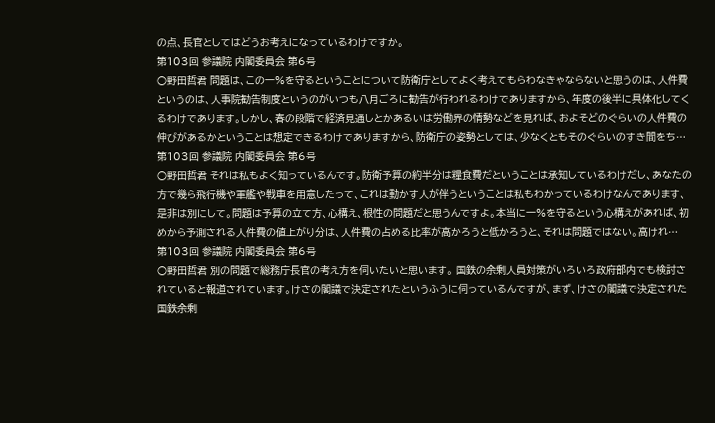の点、長官としてはどうお考えになっているわけですか。
第103回 参議院 内閣委員会 第6号
○野田哲君 問題は、この一%を守るということについて防衛庁としてよく考えてもらわなきゃならないと思うのは、人件費というのは、人事院勧告制度というのがいつも八月ごろに勧告が行われるわけでありますから、年度の後半に具体化してくるわけであります。しかし、春の段階で経済見通しとかあるいは労働界の情勢などを見れば、およそどのぐらいの人件費の伸びがあるかということは想定できるわけでありますから、防衛庁の姿勢としては、少なくともそのぐらいのすき間をち…
第103回 参議院 内閣委員会 第6号
○野田哲君 それは私もよく知っているんです。防衛予算の約半分は糧食費だということは承知しているわけだし、あなたの方で幾ら飛行機や軍艦や戦車を用意したって、これは動かす人が伴うということは私もわかっているわけなんであります、是非は別にして。問題は予算の立て方、心構え、根性の問題だと思うんですよ。本当に一%を守るという心構えがあれば、初めから予測される人件費の値上がり分は、人件費の占める比率が高かろうと低かろうと、それは問題ではない。高けれ…
第103回 参議院 内閣委員会 第6号
○野田哲君 別の問題で総務庁長官の考え方を伺いたいと思います。 国鉄の余剰人員対策がいろいろ政府部内でも検討されていると報道されています。けさの閣議で決定されたというふうに伺っているんですが、まず、けさの閣議で決定された国鉄余剰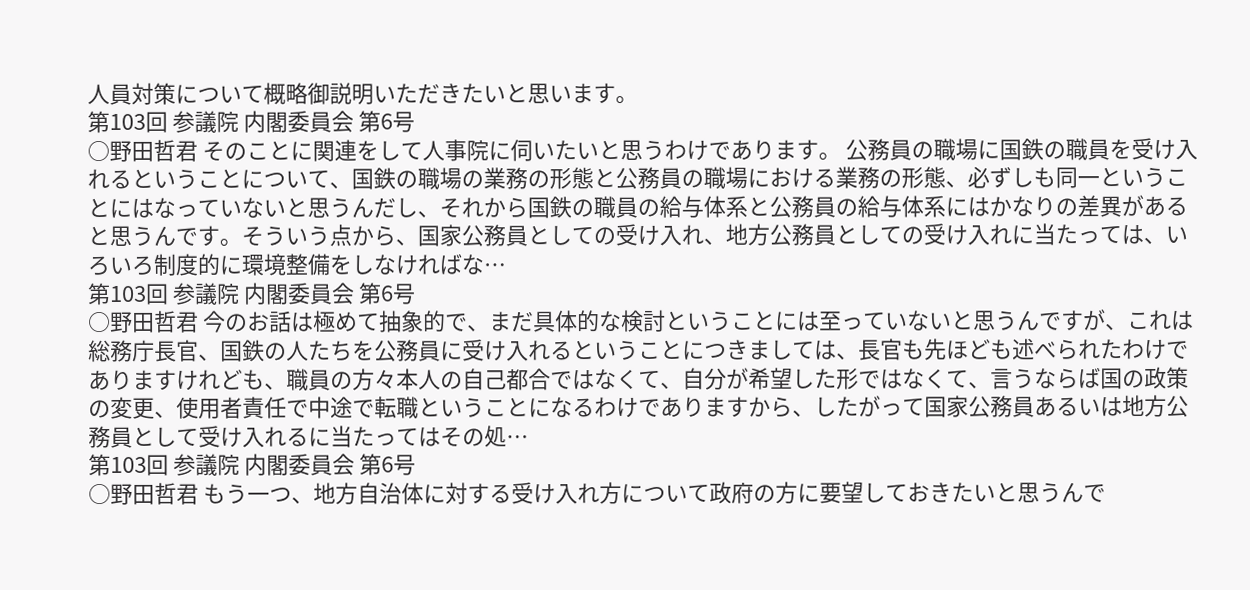人員対策について概略御説明いただきたいと思います。
第103回 参議院 内閣委員会 第6号
○野田哲君 そのことに関連をして人事院に伺いたいと思うわけであります。 公務員の職場に国鉄の職員を受け入れるということについて、国鉄の職場の業務の形態と公務員の職場における業務の形態、必ずしも同一ということにはなっていないと思うんだし、それから国鉄の職員の給与体系と公務員の給与体系にはかなりの差異があると思うんです。そういう点から、国家公務員としての受け入れ、地方公務員としての受け入れに当たっては、いろいろ制度的に環境整備をしなければな…
第103回 参議院 内閣委員会 第6号
○野田哲君 今のお話は極めて抽象的で、まだ具体的な検討ということには至っていないと思うんですが、これは総務庁長官、国鉄の人たちを公務員に受け入れるということにつきましては、長官も先ほども述べられたわけでありますけれども、職員の方々本人の自己都合ではなくて、自分が希望した形ではなくて、言うならば国の政策の変更、使用者責任で中途で転職ということになるわけでありますから、したがって国家公務員あるいは地方公務員として受け入れるに当たってはその処…
第103回 参議院 内閣委員会 第6号
○野田哲君 もう一つ、地方自治体に対する受け入れ方について政府の方に要望しておきたいと思うんで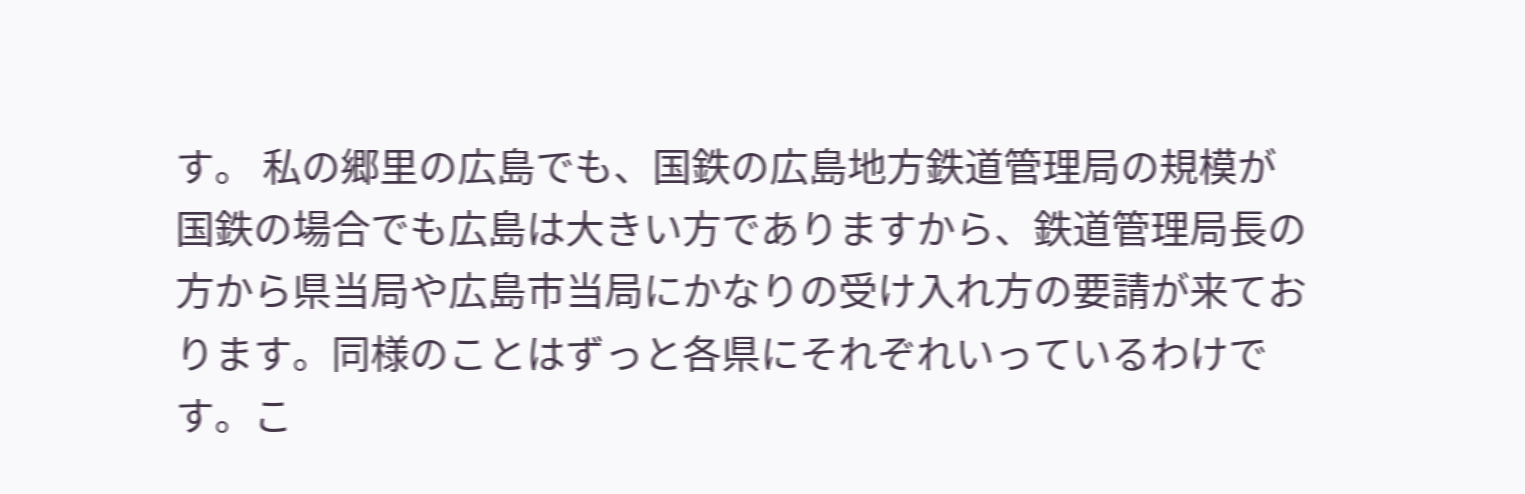す。 私の郷里の広島でも、国鉄の広島地方鉄道管理局の規模が国鉄の場合でも広島は大きい方でありますから、鉄道管理局長の方から県当局や広島市当局にかなりの受け入れ方の要請が来ております。同様のことはずっと各県にそれぞれいっているわけです。こ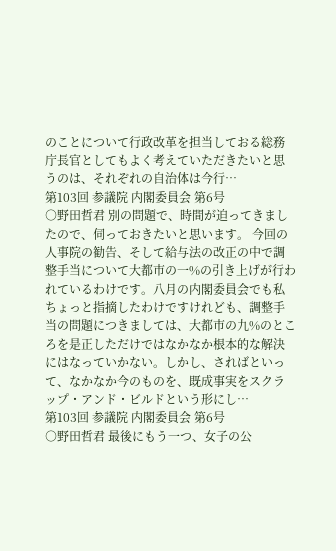のことについて行政改革を担当しておる総務庁長官としてもよく考えていただきたいと思うのは、それぞれの自治体は今行…
第103回 参議院 内閣委員会 第6号
○野田哲君 別の問題で、時間が迫ってきましたので、伺っておきたいと思います。 今回の人事院の勧告、そして給与法の改正の中で調整手当について大都市の一%の引き上げが行われているわけです。八月の内閣委員会でも私ちょっと指摘したわけですけれども、調整手当の問題につきましては、大都市の九%のところを是正しただけではなかなか根本的な解決にはなっていかない。しかし、さればといって、なかなか今のものを、既成事実をスクラップ・アンド・ビルドという形にし…
第103回 参議院 内閣委員会 第6号
○野田哲君 最後にもう一つ、女子の公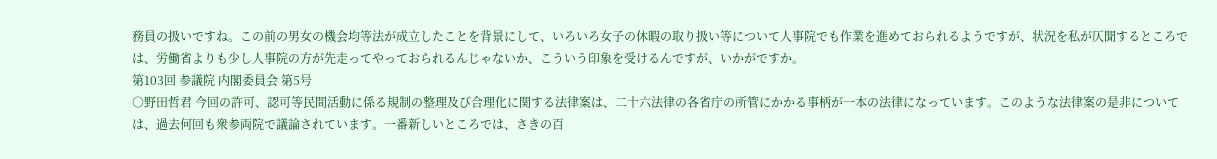務員の扱いですね。この前の男女の機会均等法が成立したことを背景にして、いろいろ女子の休暇の取り扱い等について人事院でも作業を進めておられるようですが、状況を私が仄聞するところでは、労働省よりも少し人事院の方が先走ってやっておられるんじゃないか、こういう印象を受けるんですが、いかがですか。
第103回 参議院 内閣委員会 第5号
○野田哲君 今回の許可、認可等民間活動に係る規制の整理及び合理化に関する法律案は、二十六法律の各省庁の所管にかかる事柄が一本の法律になっています。このような法律案の是非については、過去何回も衆参両院で議論されています。一番新しいところでは、さきの百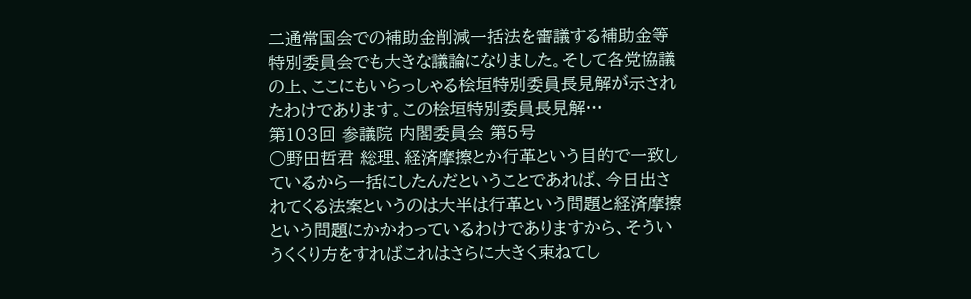二通常国会での補助金削減一括法を審議する補助金等特別委員会でも大きな議論になりました。そして各党協議の上、ここにもいらっしゃる桧垣特別委員長見解が示されたわけであります。この桧垣特別委員長見解…
第103回 参議院 内閣委員会 第5号
○野田哲君 総理、経済摩擦とか行革という目的で一致しているから一括にしたんだということであれば、今日出されてくる法案というのは大半は行革という問題と経済摩擦という問題にかかわっているわけでありますから、そういうくくり方をすればこれはさらに大きく束ねてし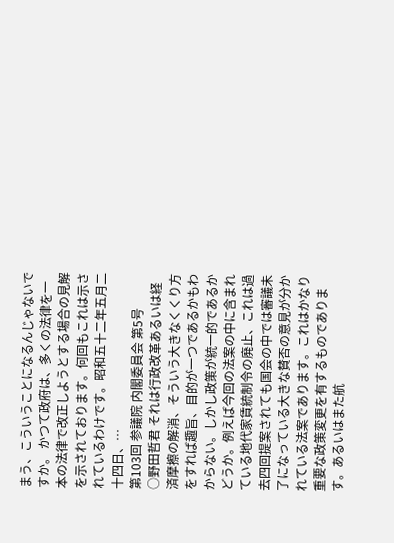まう、こういうことになるんじゃないですか。 かつて政府は、多くの法律を一本の法律で改正しようとする場合の見解を示されております。何回もこれは示されているわけです。昭和五十二年五月二十四日、…
第103回 参議院 内閣委員会 第5号
○野田哲君 それは行政改革あるいは経済摩擦の解消、そういう大きなくくり方をすれば趣旨、目的が一つであるかもわからない。しかし政策が統一的であるかどうか。例えば今回の法案の中に含まれている地代家賃統制令の廃止、これは過去四回提案されても国会の中では審議未了になっている大きな賛否の意見が分かれている法案であります。これはかなり重要な政策変更を有するものであります。あるいはまた航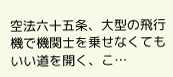空法六十五条、大型の飛行機で機関士を乗せなくてもいい道を開く、こ…